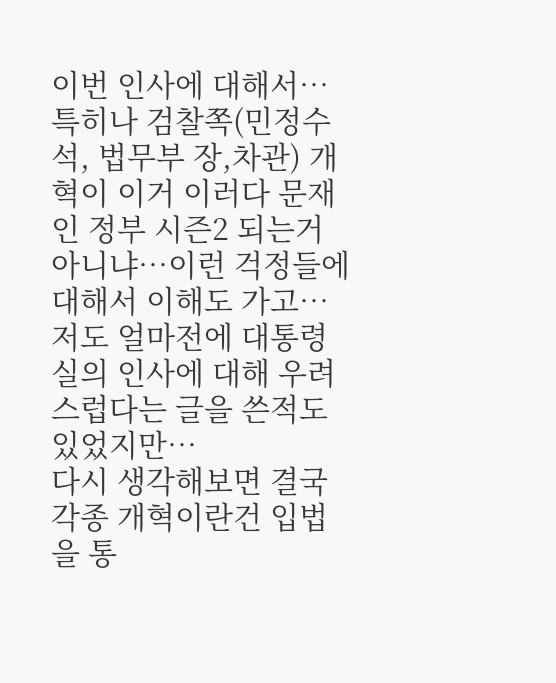이번 인사에 대해서…특히나 검찰쪽(민정수석, 법무부 장,차관) 개혁이 이거 이러다 문재인 정부 시즌2 되는거 아니냐…이런 걱정들에 대해서 이해도 가고…저도 얼마전에 대통령실의 인사에 대해 우려스럽다는 글을 쓴적도 있었지만…
다시 생각해보면 결국 각종 개혁이란건 입법을 통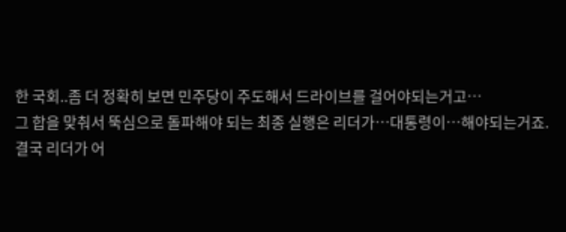한 국회..좀 더 정확히 보면 민주당이 주도해서 드라이브를 걸어야되는거고…
그 합을 맞춰서 뚝심으로 돌파해야 되는 최종 실행은 리더가…대통령이…해야되는거죠.
결국 리더가 어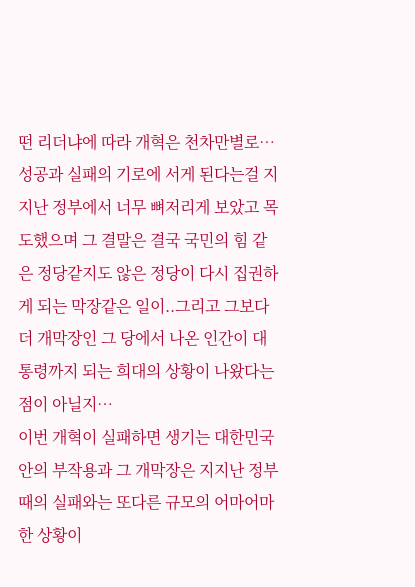떤 리더냐에 따라 개혁은 천차만별로…성공과 실패의 기로에 서게 된다는걸 지지난 정부에서 너무 뼈저리게 보았고 목도했으며 그 결말은 결국 국민의 힘 같은 정당같지도 않은 정당이 다시 집권하게 되는 막장같은 일이..그리고 그보다 더 개막장인 그 당에서 나온 인간이 대통령까지 되는 희대의 상황이 나왔다는 점이 아닐지…
이번 개혁이 실패하면 생기는 대한민국 안의 부작용과 그 개막장은 지지난 정부때의 실패와는 또다른 규모의 어마어마한 상황이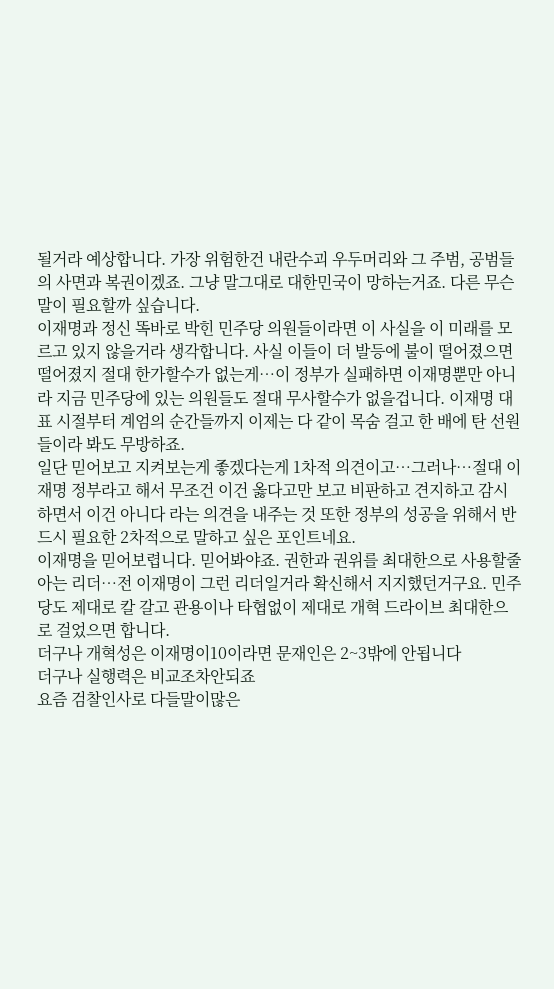될거라 예상합니다. 가장 위험한건 내란수괴 우두머리와 그 주범, 공범들의 사면과 복권이겠죠. 그냥 말그대로 대한민국이 망하는거죠. 다른 무슨 말이 필요할까 싶습니다.
이재명과 정신 똑바로 박힌 민주당 의원들이라면 이 사실을 이 미래를 모르고 있지 않을거라 생각합니다. 사실 이들이 더 발등에 불이 떨어졌으면 떨어졌지 절대 한가할수가 없는게…이 정부가 실패하면 이재명뿐만 아니라 지금 민주당에 있는 의원들도 절대 무사할수가 없을겁니다. 이재명 대표 시절부터 계엄의 순간들까지 이제는 다 같이 목숨 걸고 한 배에 탄 선원들이라 봐도 무방하죠.
일단 믿어보고 지켜보는게 좋겠다는게 1차적 의견이고…그러나…절대 이재명 정부라고 해서 무조건 이건 옳다고만 보고 비판하고 견지하고 감시하면서 이건 아니다 라는 의견을 내주는 것 또한 정부의 성공을 위해서 반드시 필요한 2차적으로 말하고 싶은 포인트네요.
이재명을 믿어보렵니다. 믿어봐야죠. 권한과 권위를 최대한으로 사용할줄 아는 리더…전 이재명이 그런 리더일거라 확신해서 지지했던거구요. 민주당도 제대로 칼 갈고 관용이나 타협없이 제대로 개혁 드라이브 최대한으로 걸었으면 합니다.
더구나 개혁성은 이재명이10이라면 문재인은 2~3밖에 안됩니다
더구나 실행력은 비교조차안되죠
요즘 검찰인사로 다들말이많은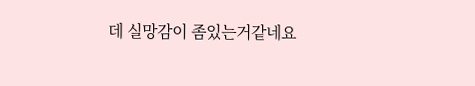데 실망감이 좀있는거같네요